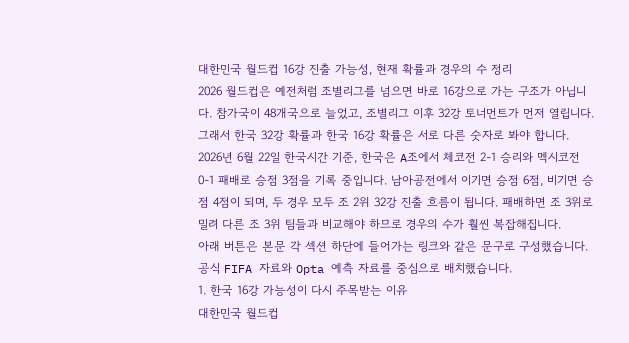대한민국 월드컵 16강 진출 가능성, 현재 확률과 경우의 수 정리
2026 월드컵은 예전처럼 조별리그를 넘으면 바로 16강으로 가는 구조가 아닙니다. 참가국이 48개국으로 늘었고, 조별리그 이후 32강 토너먼트가 먼저 열립니다. 그래서 한국 32강 확률과 한국 16강 확률은 서로 다른 숫자로 봐야 합니다.
2026년 6월 22일 한국시간 기준, 한국은 A조에서 체코전 2-1 승리와 멕시코전 0-1 패배로 승점 3점을 기록 중입니다. 남아공전에서 이기면 승점 6점, 비기면 승점 4점이 되며, 두 경우 모두 조 2위 32강 진출 흐름이 됩니다. 패배하면 조 3위로 밀려 다른 조 3위 팀들과 비교해야 하므로 경우의 수가 훨씬 복잡해집니다.
아래 버튼은 본문 각 섹션 하단에 들어가는 링크와 같은 문구로 구성했습니다. 공식 FIFA 자료와 Opta 예측 자료를 중심으로 배치했습니다.
1. 한국 16강 가능성이 다시 주목받는 이유
대한민국 월드컵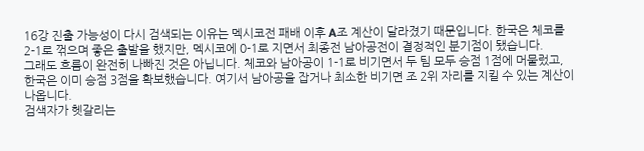16강 진출 가능성이 다시 검색되는 이유는 멕시코전 패배 이후 A조 계산이 달라졌기 때문입니다. 한국은 체코를 2-1로 꺾으며 좋은 출발을 했지만, 멕시코에 0-1로 지면서 최종전 남아공전이 결정적인 분기점이 됐습니다.
그래도 흐름이 완전히 나빠진 것은 아닙니다. 체코와 남아공이 1-1로 비기면서 두 팀 모두 승점 1점에 머물렀고, 한국은 이미 승점 3점을 확보했습니다. 여기서 남아공을 잡거나 최소한 비기면 조 2위 자리를 지킬 수 있는 계산이 나옵니다.
검색자가 헷갈리는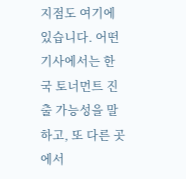지점도 여기에 있습니다. 어떤 기사에서는 한국 토너먼트 진출 가능성을 말하고, 또 다른 곳에서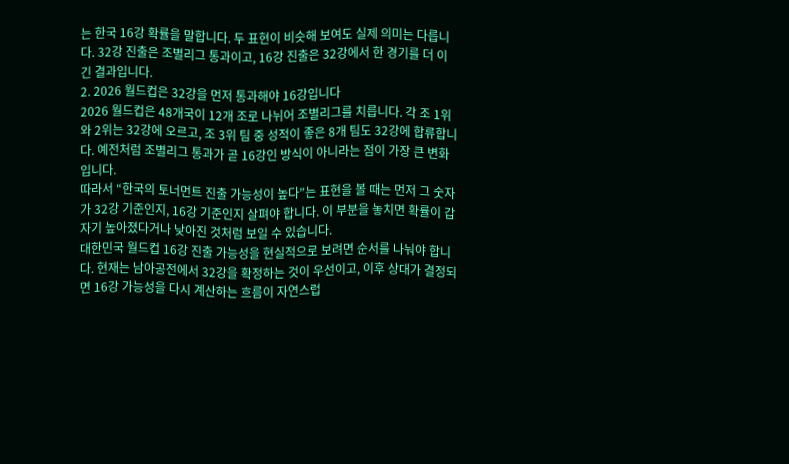는 한국 16강 확률을 말합니다. 두 표현이 비슷해 보여도 실제 의미는 다릅니다. 32강 진출은 조별리그 통과이고, 16강 진출은 32강에서 한 경기를 더 이긴 결과입니다.
2. 2026 월드컵은 32강을 먼저 통과해야 16강입니다
2026 월드컵은 48개국이 12개 조로 나뉘어 조별리그를 치릅니다. 각 조 1위와 2위는 32강에 오르고, 조 3위 팀 중 성적이 좋은 8개 팀도 32강에 합류합니다. 예전처럼 조별리그 통과가 곧 16강인 방식이 아니라는 점이 가장 큰 변화입니다.
따라서 “한국의 토너먼트 진출 가능성이 높다”는 표현을 볼 때는 먼저 그 숫자가 32강 기준인지, 16강 기준인지 살펴야 합니다. 이 부분을 놓치면 확률이 갑자기 높아졌다거나 낮아진 것처럼 보일 수 있습니다.
대한민국 월드컵 16강 진출 가능성을 현실적으로 보려면 순서를 나눠야 합니다. 현재는 남아공전에서 32강을 확정하는 것이 우선이고, 이후 상대가 결정되면 16강 가능성을 다시 계산하는 흐름이 자연스럽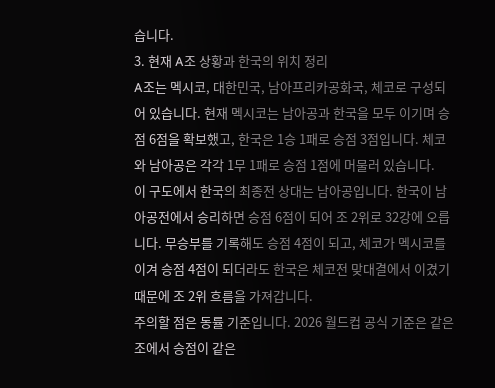습니다.
3. 현재 A조 상황과 한국의 위치 정리
A조는 멕시코, 대한민국, 남아프리카공화국, 체코로 구성되어 있습니다. 현재 멕시코는 남아공과 한국을 모두 이기며 승점 6점을 확보했고, 한국은 1승 1패로 승점 3점입니다. 체코와 남아공은 각각 1무 1패로 승점 1점에 머물러 있습니다.
이 구도에서 한국의 최종전 상대는 남아공입니다. 한국이 남아공전에서 승리하면 승점 6점이 되어 조 2위로 32강에 오릅니다. 무승부를 기록해도 승점 4점이 되고, 체코가 멕시코를 이겨 승점 4점이 되더라도 한국은 체코전 맞대결에서 이겼기 때문에 조 2위 흐름을 가져갑니다.
주의할 점은 동률 기준입니다. 2026 월드컵 공식 기준은 같은 조에서 승점이 같은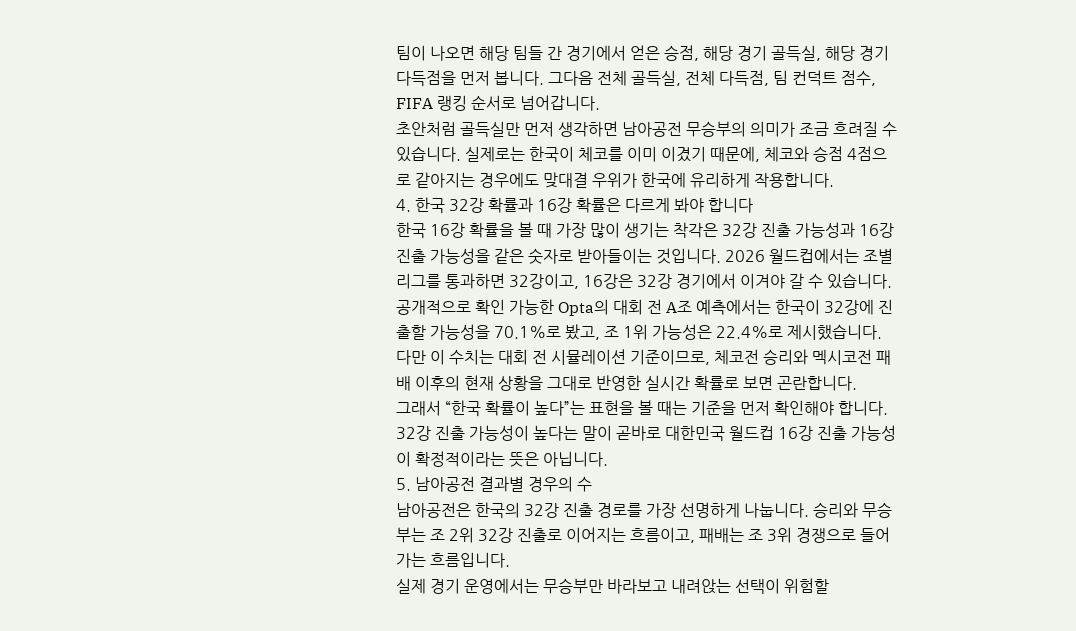팀이 나오면 해당 팀들 간 경기에서 얻은 승점, 해당 경기 골득실, 해당 경기 다득점을 먼저 봅니다. 그다음 전체 골득실, 전체 다득점, 팀 컨덕트 점수, FIFA 랭킹 순서로 넘어갑니다.
초안처럼 골득실만 먼저 생각하면 남아공전 무승부의 의미가 조금 흐려질 수 있습니다. 실제로는 한국이 체코를 이미 이겼기 때문에, 체코와 승점 4점으로 같아지는 경우에도 맞대결 우위가 한국에 유리하게 작용합니다.
4. 한국 32강 확률과 16강 확률은 다르게 봐야 합니다
한국 16강 확률을 볼 때 가장 많이 생기는 착각은 32강 진출 가능성과 16강 진출 가능성을 같은 숫자로 받아들이는 것입니다. 2026 월드컵에서는 조별리그를 통과하면 32강이고, 16강은 32강 경기에서 이겨야 갈 수 있습니다.
공개적으로 확인 가능한 Opta의 대회 전 A조 예측에서는 한국이 32강에 진출할 가능성을 70.1%로 봤고, 조 1위 가능성은 22.4%로 제시했습니다. 다만 이 수치는 대회 전 시뮬레이션 기준이므로, 체코전 승리와 멕시코전 패배 이후의 현재 상황을 그대로 반영한 실시간 확률로 보면 곤란합니다.
그래서 “한국 확률이 높다”는 표현을 볼 때는 기준을 먼저 확인해야 합니다. 32강 진출 가능성이 높다는 말이 곧바로 대한민국 월드컵 16강 진출 가능성이 확정적이라는 뜻은 아닙니다.
5. 남아공전 결과별 경우의 수
남아공전은 한국의 32강 진출 경로를 가장 선명하게 나눕니다. 승리와 무승부는 조 2위 32강 진출로 이어지는 흐름이고, 패배는 조 3위 경쟁으로 들어가는 흐름입니다.
실제 경기 운영에서는 무승부만 바라보고 내려앉는 선택이 위험할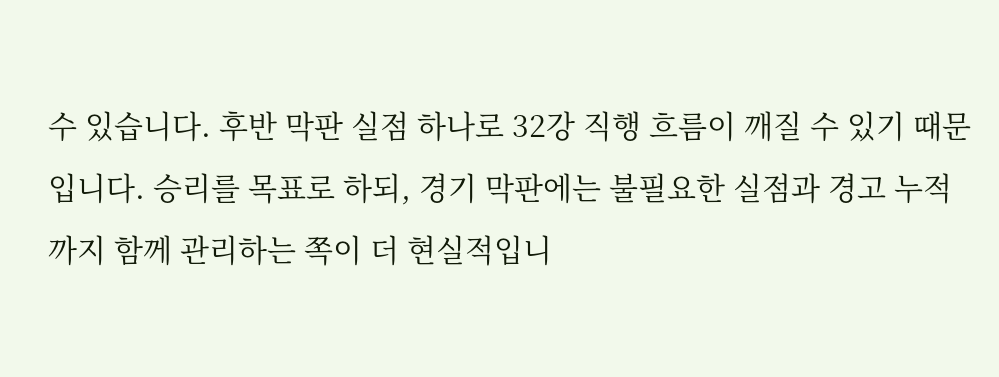수 있습니다. 후반 막판 실점 하나로 32강 직행 흐름이 깨질 수 있기 때문입니다. 승리를 목표로 하되, 경기 막판에는 불필요한 실점과 경고 누적까지 함께 관리하는 쪽이 더 현실적입니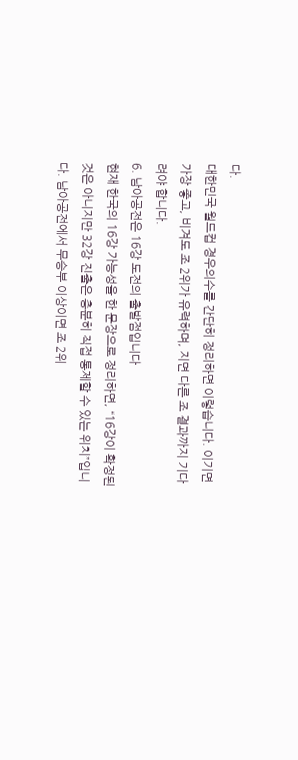다.
대한민국 월드컵 경우의수를 간단히 정리하면 이렇습니다. 이기면 가장 좋고, 비겨도 조 2위가 유력하며, 지면 다른 조 결과까지 기다려야 합니다.
6. 남아공전은 16강 도전의 출발점입니다
현재 한국의 16강 가능성을 한 문장으로 정리하면, “16강이 확정된 것은 아니지만 32강 진출은 충분히 직접 통제할 수 있는 위치”입니다. 남아공전에서 무승부 이상이면 조 2위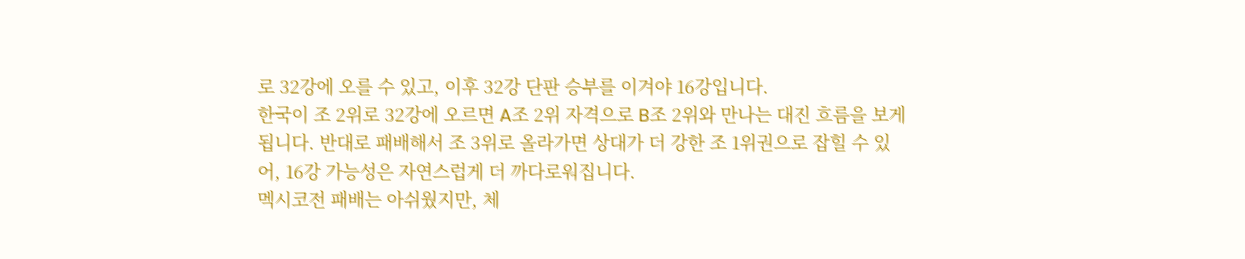로 32강에 오를 수 있고, 이후 32강 단판 승부를 이겨야 16강입니다.
한국이 조 2위로 32강에 오르면 A조 2위 자격으로 B조 2위와 만나는 대진 흐름을 보게 됩니다. 반대로 패배해서 조 3위로 올라가면 상대가 더 강한 조 1위권으로 잡힐 수 있어, 16강 가능성은 자연스럽게 더 까다로워집니다.
멕시코전 패배는 아쉬웠지만, 체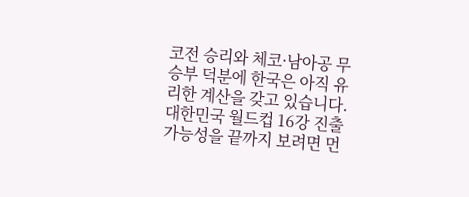코전 승리와 체코·남아공 무승부 덕분에 한국은 아직 유리한 계산을 갖고 있습니다. 대한민국 월드컵 16강 진출 가능성을 끝까지 보려면 먼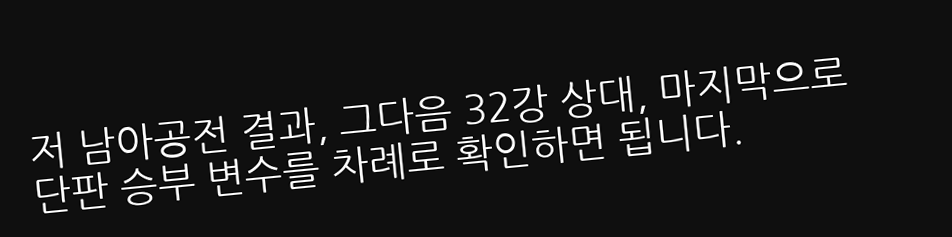저 남아공전 결과, 그다음 32강 상대, 마지막으로 단판 승부 변수를 차례로 확인하면 됩니다.